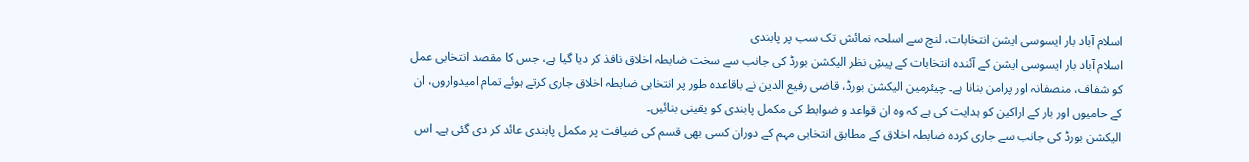اسلام آباد بار ایسوسی ایشن انتخابات، لنچ سے اسلحہ نمائش تک سب پر پابندی
اسلام آباد بار ایسوسی ایشن کے آئندہ انتخابات کے پیشِ نظر الیکشن بورڈ کی جانب سے سخت ضابطہ اخلاق نافذ کر دیا گیا ہے، جس کا مقصد انتخابی عمل کو شفاف، منصفانہ اور پرامن بنانا ہے۔ چیئرمین الیکشن بورڈ، قاضی رفیع الدین نے باقاعدہ طور پر انتخابی ضابطہ اخلاق جاری کرتے ہوئے تمام امیدواروں، ان کے حامیوں اور بار کے اراکین کو ہدایت کی ہے کہ وہ ان قواعد و ضوابط کی مکمل پابندی کو یقینی بنائیں۔
الیکشن بورڈ کی جانب سے جاری کردہ ضابطہ اخلاق کے مطابق انتخابی مہم کے دوران کسی بھی قسم کی ضیافت پر مکمل پابندی عائد کر دی گئی ہے۔ اس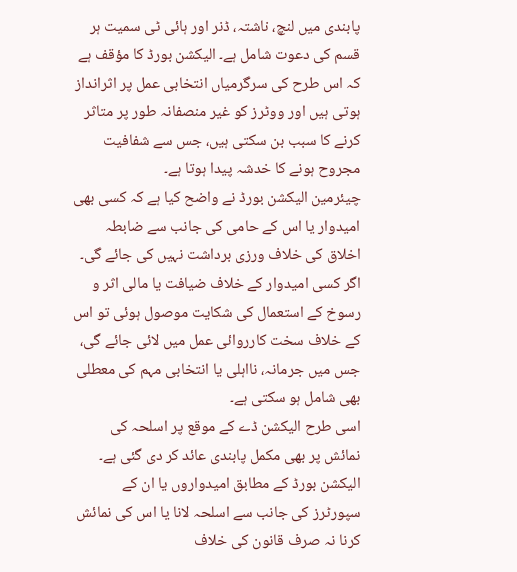پابندی میں لنچ، ناشتہ، ڈنر اور ہائی ٹی سمیت ہر قسم کی دعوت شامل ہے۔ الیکشن بورڈ کا مؤقف ہے کہ اس طرح کی سرگرمیاں انتخابی عمل پر اثرانداز ہوتی ہیں اور ووٹرز کو غیر منصفانہ طور پر متاثر کرنے کا سبب بن سکتی ہیں، جس سے شفافیت مجروح ہونے کا خدشہ پیدا ہوتا ہے۔
چیئرمین الیکشن بورڈ نے واضح کیا ہے کہ کسی بھی امیدوار یا اس کے حامی کی جانب سے ضابطہ اخلاق کی خلاف ورزی برداشت نہیں کی جائے گی۔ اگر کسی امیدوار کے خلاف ضیافت یا مالی اثر و رسوخ کے استعمال کی شکایت موصول ہوئی تو اس کے خلاف سخت کارروائی عمل میں لائی جائے گی، جس میں جرمانہ، نااہلی یا انتخابی مہم کی معطلی بھی شامل ہو سکتی ہے۔
اسی طرح الیکشن ڈے کے موقع پر اسلحہ کی نمائش پر بھی مکمل پابندی عائد کر دی گئی ہے۔ الیکشن بورڈ کے مطابق امیدواروں یا ان کے سپورٹرز کی جانب سے اسلحہ لانا یا اس کی نمائش کرنا نہ صرف قانون کی خلاف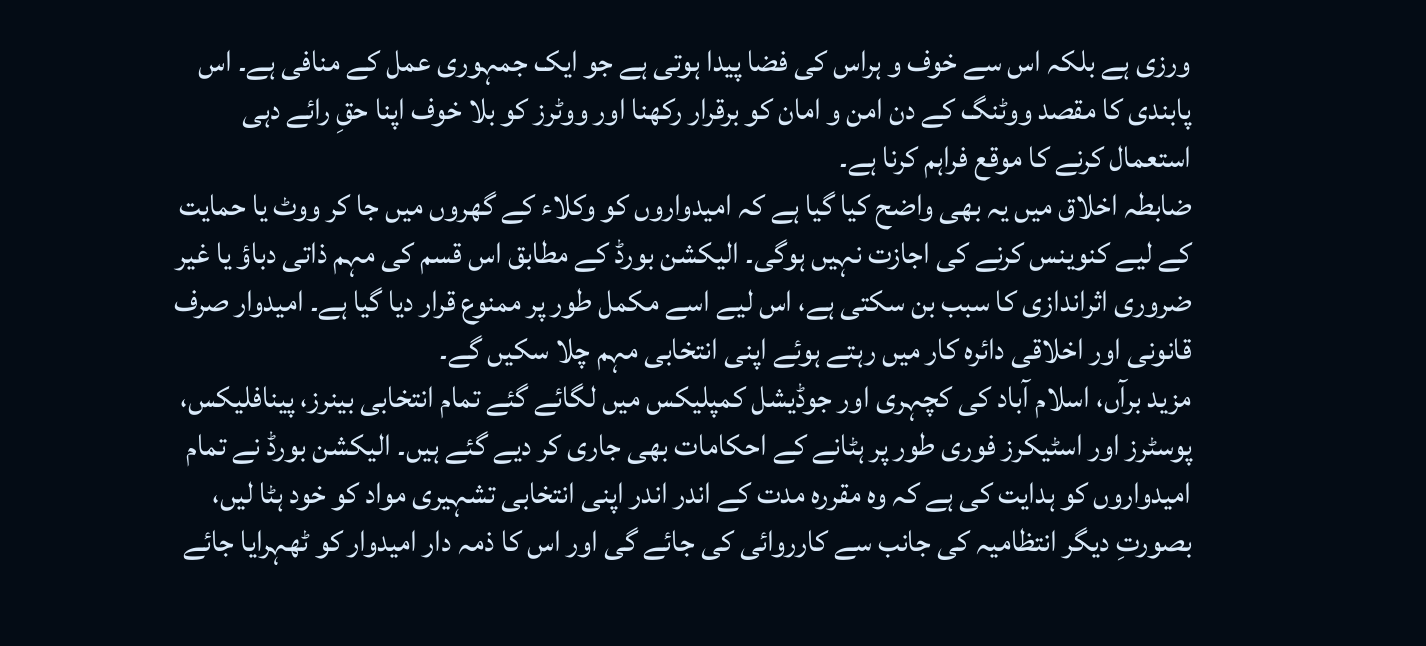ورزی ہے بلکہ اس سے خوف و ہراس کی فضا پیدا ہوتی ہے جو ایک جمہوری عمل کے منافی ہے۔ اس پابندی کا مقصد ووٹنگ کے دن امن و امان کو برقرار رکھنا اور ووٹرز کو بلا خوف اپنا حقِ رائے دہی استعمال کرنے کا موقع فراہم کرنا ہے۔
ضابطہ اخلاق میں یہ بھی واضح کیا گیا ہے کہ امیدواروں کو وکلاء کے گھروں میں جا کر ووٹ یا حمایت کے لیے کنوینس کرنے کی اجازت نہیں ہوگی۔ الیکشن بورڈ کے مطابق اس قسم کی مہم ذاتی دباؤ یا غیر ضروری اثراندازی کا سبب بن سکتی ہے، اس لیے اسے مکمل طور پر ممنوع قرار دیا گیا ہے۔ امیدوار صرف قانونی اور اخلاقی دائرہ کار میں رہتے ہوئے اپنی انتخابی مہم چلا سکیں گے۔
مزید برآں، اسلام آباد کی کچہری اور جوڈیشل کمپلیکس میں لگائے گئے تمام انتخابی بینرز، پینافلیکس، پوسٹرز اور اسٹیکرز فوری طور پر ہٹانے کے احکامات بھی جاری کر دیے گئے ہیں۔ الیکشن بورڈ نے تمام امیدواروں کو ہدایت کی ہے کہ وہ مقررہ مدت کے اندر اندر اپنی انتخابی تشہیری مواد کو خود ہٹا لیں، بصورتِ دیگر انتظامیہ کی جانب سے کارروائی کی جائے گی اور اس کا ذمہ دار امیدوار کو ٹھہرایا جائے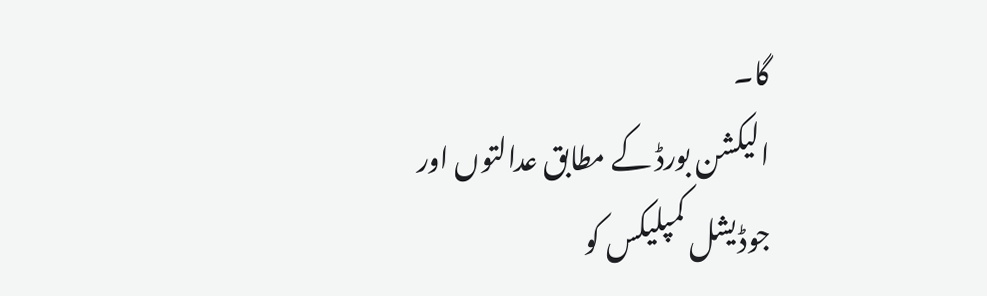گا۔
الیکشن بورڈ کے مطابق عدالتوں اور جوڈیشل کمپلیکس کو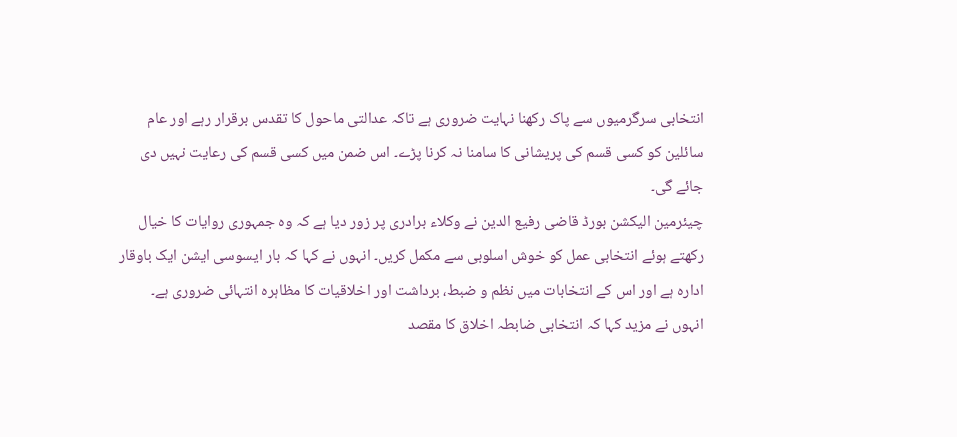انتخابی سرگرمیوں سے پاک رکھنا نہایت ضروری ہے تاکہ عدالتی ماحول کا تقدس برقرار رہے اور عام سائلین کو کسی قسم کی پریشانی کا سامنا نہ کرنا پڑے۔ اس ضمن میں کسی قسم کی رعایت نہیں دی جائے گی۔
چیئرمین الیکشن بورڈ قاضی رفیع الدین نے وکلاء برادری پر زور دیا ہے کہ وہ جمہوری روایات کا خیال رکھتے ہوئے انتخابی عمل کو خوش اسلوبی سے مکمل کریں۔ انہوں نے کہا کہ بار ایسوسی ایشن ایک باوقار ادارہ ہے اور اس کے انتخابات میں نظم و ضبط، برداشت اور اخلاقیات کا مظاہرہ انتہائی ضروری ہے۔
انہوں نے مزید کہا کہ انتخابی ضابطہ اخلاق کا مقصد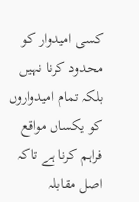کسی امیدوار کو محدود کرنا نہیں بلکہ تمام امیدواروں کو یکساں مواقع فراہم کرنا ہے تاکہ اصل مقابلہ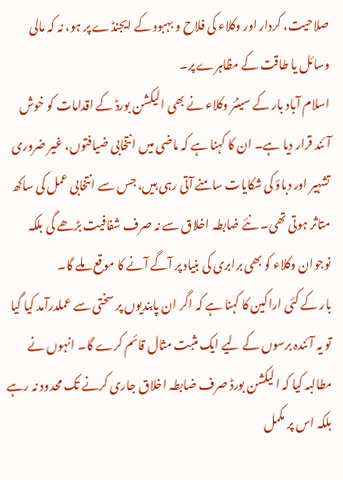صلاحیت، کردار اور وکلاء کی فلاح و بہبود کے ایجنڈے پر ہو، نہ کہ مالی وسائل یا طاقت کے مظاہرے پر۔
اسلام آباد بار کے سینئر وکلاء نے بھی الیکشن بورڈ کے اقدامات کو خوش آئند قرار دیا ہے۔ ان کا کہنا ہے کہ ماضی میں انتخابی ضیافتوں، غیر ضروری تشہیر اور دباؤ کی شکایات سامنے آتی رہی ہیں، جس سے انتخابی عمل کی ساکھ متاثر ہوتی تھی۔ نئے ضابطہ اخلاق سے نہ صرف شفافیت بڑھے گی بلکہ نوجوان وکلاء کو بھی برابری کی بنیاد پر آگے آنے کا موقع ملے گا۔
بار کے کئی اراکین کا کہنا ہے کہ اگر ان پابندیوں پر سختی سے عملدرآمد کیا گیا تو یہ آئندہ برسوں کے لیے ایک مثبت مثال قائم کرے گا۔ انہوں نے مطالبہ کیا کہ الیکشن بورڈ صرف ضابطہ اخلاق جاری کرنے تک محدود نہ رہے بلکہ اس پر مکمل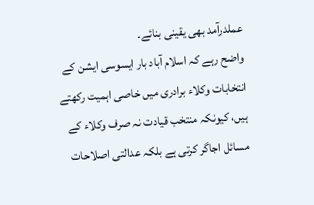عملدرآمد بھی یقینی بنائے۔
واضح رہے کہ اسلام آباد بار ایسوسی ایشن کے انتخابات وکلاء برادری میں خاصی اہمیت رکھتے ہیں، کیونکہ منتخب قیادت نہ صرف وکلاء کے مسائل اجاگر کرتی ہے بلکہ عدالتی اصلاحات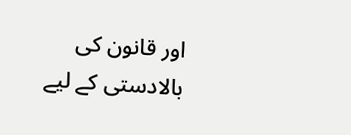اور قانون کی بالادستی کے لیے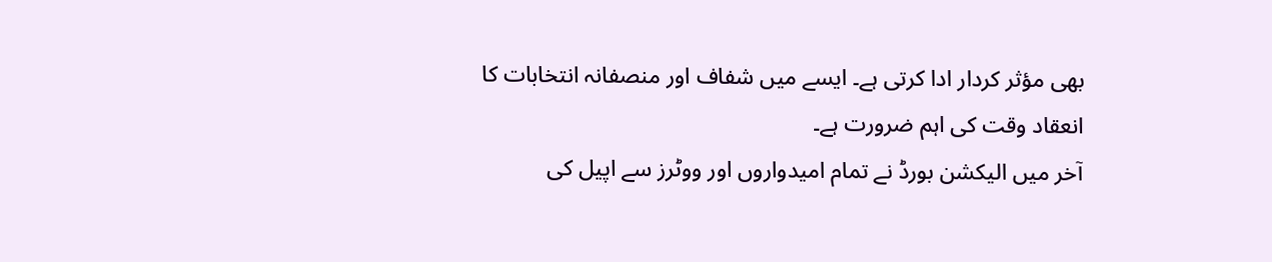بھی مؤثر کردار ادا کرتی ہے۔ ایسے میں شفاف اور منصفانہ انتخابات کا انعقاد وقت کی اہم ضرورت ہے۔
آخر میں الیکشن بورڈ نے تمام امیدواروں اور ووٹرز سے اپیل کی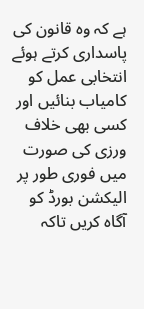ہے کہ وہ قانون کی پاسداری کرتے ہوئے انتخابی عمل کو کامیاب بنائیں اور کسی بھی خلاف ورزی کی صورت میں فوری طور پر الیکشن بورڈ کو آگاہ کریں تاکہ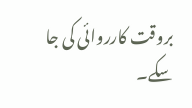بروقت کارروائی کی جا سکے۔